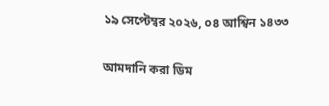১৯ সেপ্টেম্বর ২০২৬, ০৪ আশ্বিন ১৪৩৩

আমদানি করা ডিম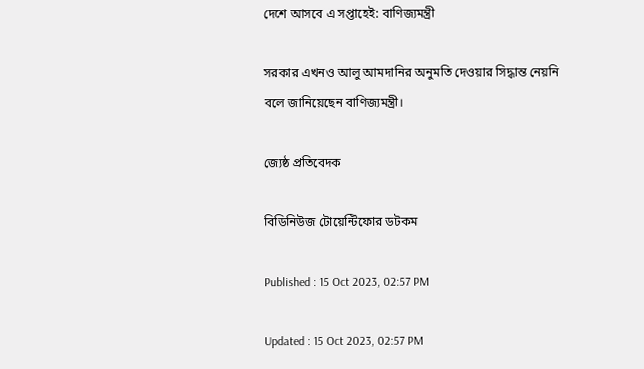দেশে আসবে এ সপ্তাহেই: বাণিজ্যমন্ত্রী

সরকার এখনও আলু আমদানির অনুমতি দেওয়ার সিদ্ধান্ত নেয়নি বলে জানিয়েছেন বাণিজ্যমন্ত্রী।

জ্যেষ্ঠ প্রতিবেদক

বিডিনিউজ টোয়েন্টিফোর ডটকম

Published : 15 Oct 2023, 02:57 PM

Updated : 15 Oct 2023, 02:57 PM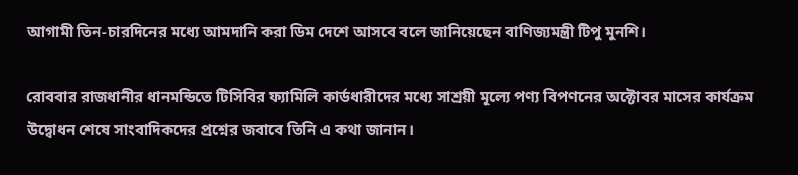আগামী তিন-চারদিনের মধ্যে আমদানি করা ডিম দেশে আসবে বলে জানিয়েছেন বাণিজ্যমন্ত্রী টিপু মুনশি।

রোববার রাজধানীর ধানমন্ডিতে টিসিবির ফ্যামিলি কার্ডধারীদের মধ্যে সাশ্রয়ী মূল্যে পণ্য বিপণনের অক্টোবর মাসের কার্যক্রম উদ্বোধন শেষে সাংবাদিকদের প্রশ্নের জবাবে তিনি এ কথা জানান।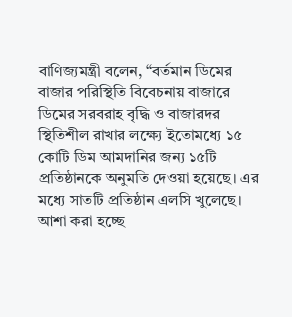বাণিজ্যমন্ত্রী বলেন, “বর্তমান ডিমের বাজার পরিস্থিতি বিবেচনায় বাজারে ডিমের সরবরাহ বৃদ্ধি ও বাজারদর স্থিতিশীল রাখার লক্ষ্যে ইতোমধ্যে ১৫ কোটি ডিম আমদানির জন্য ১৫টি প্রতিষ্ঠানকে অনুমতি দেওয়া হয়েছে। এর মধ্যে সাতটি প্রতিষ্ঠান এলসি খুলেছে। আশা করা হচ্ছে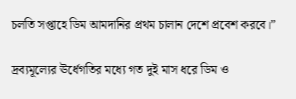চলতি সপ্তাহে ডিম আমদানির প্রথম চালান দেশে প্রবেশ করবে।”

দ্রব্যমূল্যের ঊর্ধেগতির মধ্যে গত দুই মাস ধরে ডিম ও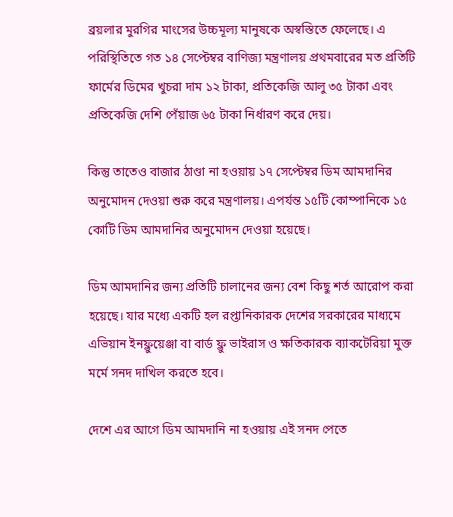ব্রয়লার মুরগির মাংসের উচ্চমূল্য মানুষকে অস্বস্তিতে ফেলেছে। এ পরিস্থিতিতে গত ১৪ সেপ্টেম্বর বাণিজ্য মন্ত্রণালয় প্রথমবারের মত প্রতিটি ফার্মের ডিমের খুচরা দাম ১২ টাকা, প্রতিকেজি আলু ৩৫ টাকা এবং প্রতিকেজি দেশি পেঁয়াজ ৬৫ টাকা নির্ধারণ করে দেয়।

কিন্তু তাতেও বাজার ঠাণ্ডা না হওয়ায় ১৭ সেপ্টেম্বর ডিম আমদানির অনুমোদন দেওয়া শুরু করে মন্ত্রণালয়। এপর্যন্ত ১৫টি কোম্পানিকে ১৫ কোটি ডিম আমদানির অনুমোদন দেওয়া হয়েছে।

ডিম আমদানির জন্য প্রতিটি চালানের জন্য বেশ কিছু শর্ত আরোপ করা হয়েছে। যার মধ্যে একটি হল রপ্তানিকারক দেশের সরকারের মাধ্যমে এভিয়ান ইনফ্লুয়েঞ্জা বা বার্ড ফ্লু ভাইরাস ও ক্ষতিকারক ব্যাকটেরিয়া মুক্ত মর্মে সনদ দাখিল করতে হবে।

দেশে এর আগে ডিম আমদানি না হওয়ায় এই সনদ পেতে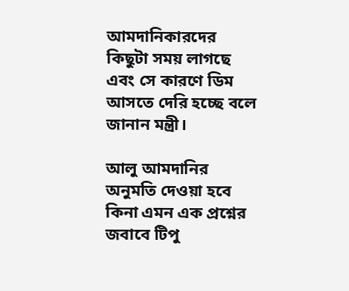আমদানিকারদের কিছুটা সময় লাগছে এবং সে কারণে ডিম আসতে দেরি হচ্ছে বলে জানান মন্ত্রী।

আলু আমদানির অনুমতি দেওয়া হবে কিনা এমন এক প্রশ্নের জবাবে টিপু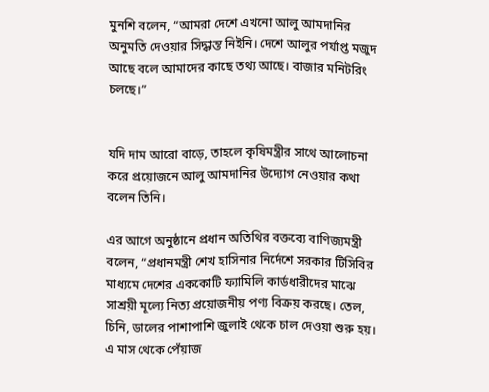মুনশি বলেন, “আমরা দেশে এখনো আলু আমদানির অনুমতি দেওয়ার সিদ্ধান্ত নিইনি। দেশে আলুর পর্যাপ্ত মজুদ আছে বলে আমাদের কাছে তথ্য আছে। বাজার মনিটরিং চলছে।”


যদি দাম আরো বাড়ে, তাহলে কৃষিমন্ত্রীর সাথে আলোচনা করে প্রয়োজনে আলু আমদানির উদ্যোগ নেওয়ার কথা বলেন তিনি।

এর আগে অনুষ্ঠানে প্রধান অতিথির বক্তব্যে বাণিজ্যমন্ত্রী বলেন, “প্রধানমন্ত্রী শেখ হাসিনার নির্দেশে সরকার টিসিবির মাধ্যমে দেশের এককোটি ফ্যামিলি কার্ডধারীদের মাঝে সাশ্রয়ী মূল্যে নিত্য প্রয়োজনীয় পণ্য বিক্রয় করছে। তেল, চিনি, ডালের পাশাপাশি জুলাই থেকে চাল দেওয়া শুরু হয়। এ মাস থেকে পেঁয়াজ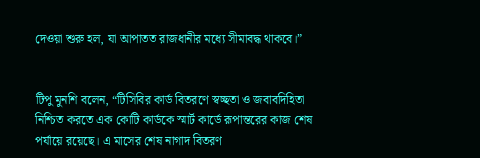দেওয়া শুরু হল, যা আপাতত রাজধানীর মধ্যে সীমাবদ্ধ থাকবে।”


টিপু মুনশি বলেন, “টিসিবির কার্ড বিতরণে স্বচ্ছতা ও জবাবদিহিতা নিশ্চিত করতে এক কোটি কার্ডকে স্মার্ট কার্ডে রূপান্তরের কাজ শেষ পর্যায়ে রয়েছে। এ মাসের শেষ নাগাদ বিতরণ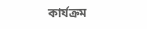কার্যক্রম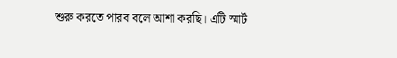শুরু করতে পারব বলে আশা করছি। এটি স্মার্ট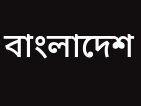বাংলাদেশ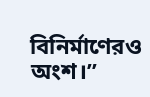বিনির্মাণেরও অংশ।”